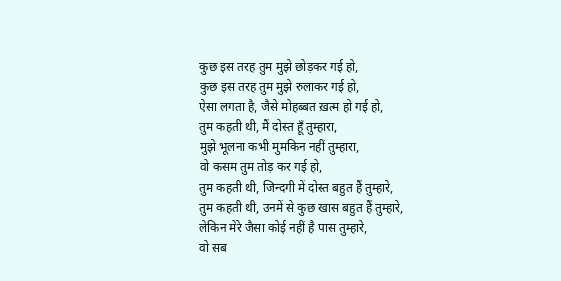कुछ इस तरह तुम मुझे छोड़कर गई हो,
कुछ इस तरह तुम मुझे रुलाकर गई हो,
ऐसा लगता है, जैसे मोहब्बत ख़त्म हो गई हो,
तुम कहती थी, मैं दोस्त हूँ तुम्हारा,
मुझे भूलना कभी मुमकिन नहीं तुम्हारा,
वो कसम तुम तोड़ कर गई हो,
तुम कहती थी, जिन्दगी में दोस्त बहुत हैं तुम्हारे,
तुम कहती थी, उनमें से कुछ खास बहुत हैं तुम्हारे,
लेकिन मेरे जैसा कोई नहीं है पास तुम्हारे,
वो सब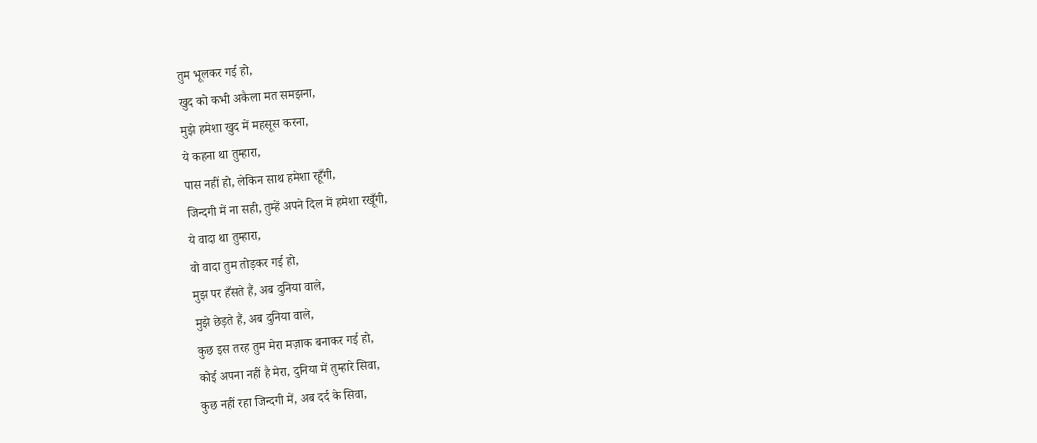तुम भूलकर गई हो,
खुद को कभी अकैला मत समझना,
मुझे हमेशा खुद में महसूस करना,
ये कहना था तुम्हारा,
पास नहीं हो, लेकिन साथ हमेशा रहूँगी,
जिन्दगी में ना सही, तुम्हें अपने दिल में हमेशा रखूँगी,
ये वादा था तुम्हारा,
वो वादा तुम तोड़कर गई हो,
मुझ पर हँसते हैं, अब दुनिया वाले,
मुझे छेड़ते हैं, अब दुनिया वाले,
कुछ इस तरह तुम मेरा मज़ाक बनाकर गई हो,
कोई अपना नहीं है मेरा, दुनिया में तुम्हारे सिवा,
कुछ नहीं रहा जिन्दगी में, अब दर्द के सिवा,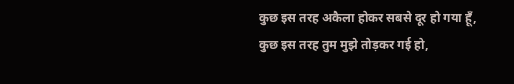कुछ इस तरह अकैला होकर सबसे दूर हो गया हूँ,
कुछ इस तरह तुम मुझे तोड़कर गई हो,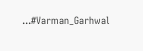...#Varman_Garhwal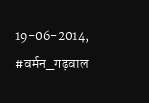19-06-2014, #वर्मन_गढ़वाल